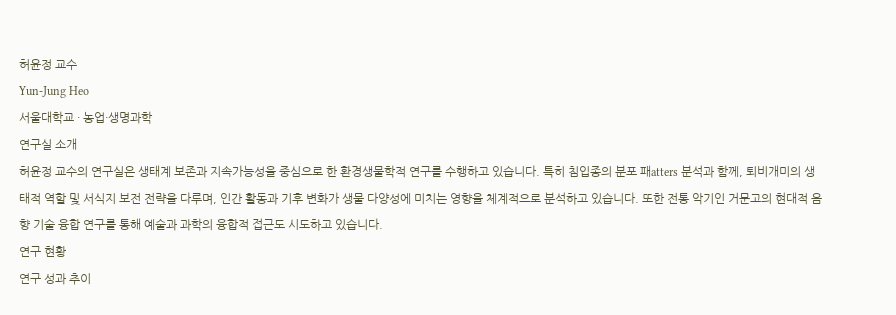허윤정 교수
Yun-Jung Heo
서울대학교 · 농업·생명과학
연구실 소개
허윤정 교수의 연구실은 생태계 보존과 지속가능성을 중심으로 한 환경생물학적 연구를 수행하고 있습니다. 특히 침입종의 분포 패atters 분석과 함께, 퇴비개미의 생태적 역할 및 서식지 보전 전략을 다루며, 인간 활동과 기후 변화가 생물 다양성에 미치는 영향을 체계적으로 분석하고 있습니다. 또한 전통 악기인 거문고의 현대적 음향 기술 융합 연구를 통해 예술과 과학의 융합적 접근도 시도하고 있습니다.
연구 현황
연구 성과 추이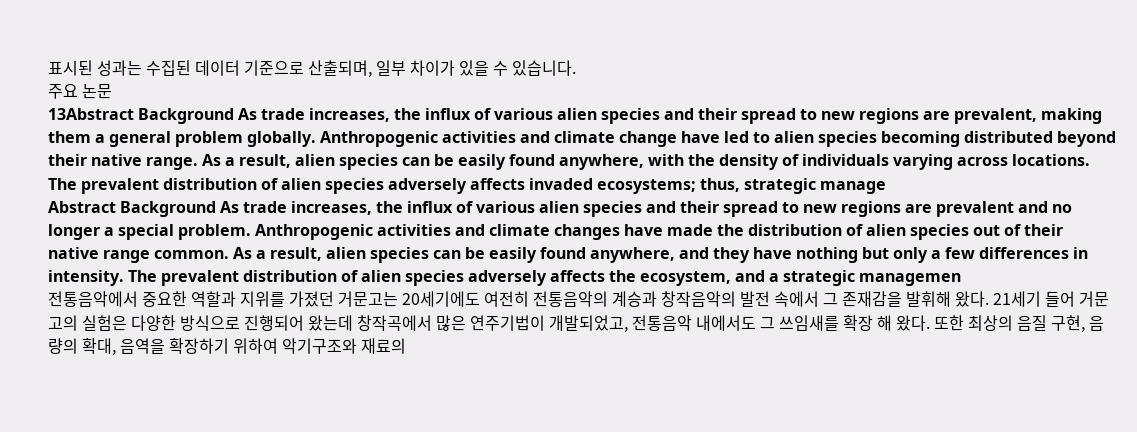표시된 성과는 수집된 데이터 기준으로 산출되며, 일부 차이가 있을 수 있습니다.
주요 논문
13Abstract Background As trade increases, the influx of various alien species and their spread to new regions are prevalent, making them a general problem globally. Anthropogenic activities and climate change have led to alien species becoming distributed beyond their native range. As a result, alien species can be easily found anywhere, with the density of individuals varying across locations. The prevalent distribution of alien species adversely affects invaded ecosystems; thus, strategic manage
Abstract Background As trade increases, the influx of various alien species and their spread to new regions are prevalent and no longer a special problem. Anthropogenic activities and climate changes have made the distribution of alien species out of their native range common. As a result, alien species can be easily found anywhere, and they have nothing but only a few differences in intensity. The prevalent distribution of alien species adversely affects the ecosystem, and a strategic managemen
전통음악에서 중요한 역할과 지위를 가졌던 거문고는 20세기에도 여전히 전통음악의 계승과 창작음악의 발전 속에서 그 존재감을 발휘해 왔다. 21세기 들어 거문고의 실험은 다양한 방식으로 진행되어 왔는데 창작곡에서 많은 연주기법이 개발되었고, 전통음악 내에서도 그 쓰임새를 확장 해 왔다. 또한 최상의 음질 구현, 음량의 확대, 음역을 확장하기 위하여 악기구조와 재료의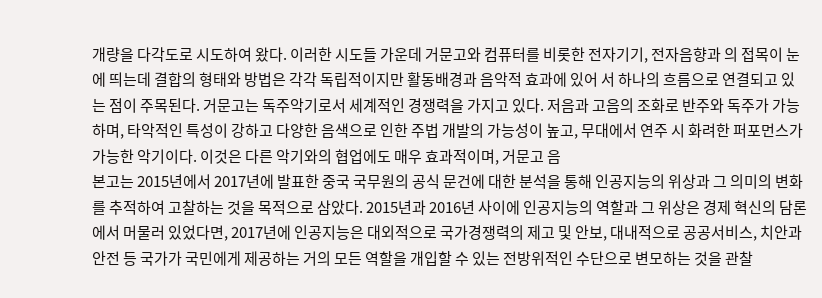개량을 다각도로 시도하여 왔다. 이러한 시도들 가운데 거문고와 컴퓨터를 비롯한 전자기기, 전자음향과 의 접목이 눈에 띄는데 결합의 형태와 방법은 각각 독립적이지만 활동배경과 음악적 효과에 있어 서 하나의 흐름으로 연결되고 있는 점이 주목된다. 거문고는 독주악기로서 세계적인 경쟁력을 가지고 있다. 저음과 고음의 조화로 반주와 독주가 가능하며, 타악적인 특성이 강하고 다양한 음색으로 인한 주법 개발의 가능성이 높고, 무대에서 연주 시 화려한 퍼포먼스가 가능한 악기이다. 이것은 다른 악기와의 협업에도 매우 효과적이며, 거문고 음
본고는 2015년에서 2017년에 발표한 중국 국무원의 공식 문건에 대한 분석을 통해 인공지능의 위상과 그 의미의 변화를 추적하여 고찰하는 것을 목적으로 삼았다. 2015년과 2016년 사이에 인공지능의 역할과 그 위상은 경제 혁신의 담론에서 머물러 있었다면, 2017년에 인공지능은 대외적으로 국가경쟁력의 제고 및 안보, 대내적으로 공공서비스, 치안과 안전 등 국가가 국민에게 제공하는 거의 모든 역할을 개입할 수 있는 전방위적인 수단으로 변모하는 것을 관찰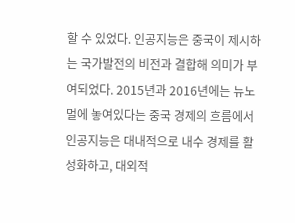할 수 있었다. 인공지능은 중국이 제시하는 국가발전의 비전과 결합해 의미가 부여되었다. 2015년과 2016년에는 뉴노멀에 놓여있다는 중국 경제의 흐름에서 인공지능은 대내적으로 내수 경제를 활성화하고, 대외적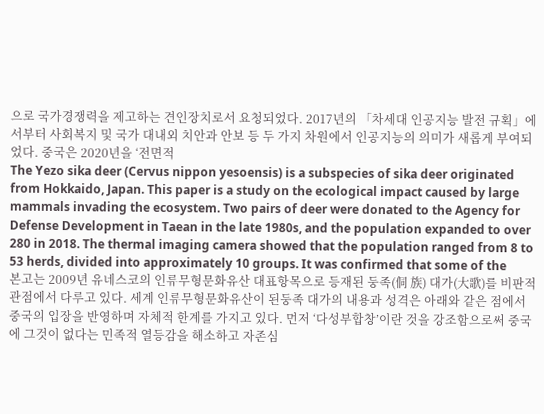으로 국가경쟁력을 제고하는 견인장치로서 요청되었다. 2017년의 「차세대 인공지능 발전 규획」에서부터 사회복지 및 국가 대내외 치안과 안보 등 두 가지 차원에서 인공지능의 의미가 새롭게 부여되었다. 중국은 2020년을 ‘전면적
The Yezo sika deer (Cervus nippon yesoensis) is a subspecies of sika deer originated from Hokkaido, Japan. This paper is a study on the ecological impact caused by large mammals invading the ecosystem. Two pairs of deer were donated to the Agency for Defense Development in Taean in the late 1980s, and the population expanded to over 280 in 2018. The thermal imaging camera showed that the population ranged from 8 to 53 herds, divided into approximately 10 groups. It was confirmed that some of the
본고는 2009년 유네스코의 인류무형문화유산 대표항목으로 등재된 둥족(侗 族) 대가(大歌)를 비판적 관점에서 다루고 있다. 세계 인류무형문화유산이 된둥족 대가의 내용과 성격은 아래와 같은 점에서 중국의 입장을 반영하며 자체적 한계를 가지고 있다. 먼저 ‘다성부합창’이란 것을 강조함으로써 중국에 그것이 없다는 민족적 열등감을 해소하고 자존심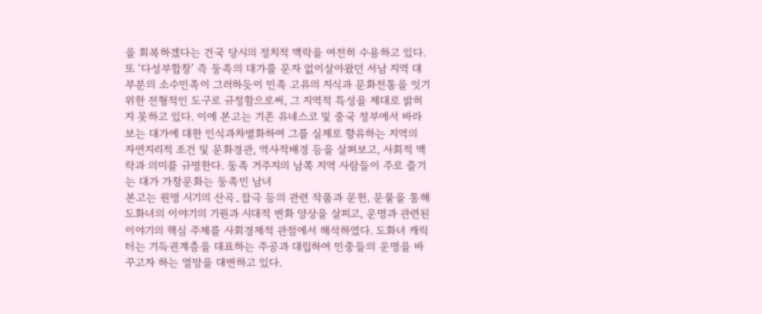을 회복하겠다는 건국 당시의 정치적 맥락을 여전히 수용하고 있다. 또 ‘다성부합창’ 즉 둥족의 대가를 문자 없이살아왔던 서남 지역 대부분의 소수민족이 그러하듯이 민족 고유의 지식과 문화전통을 잇기 위한 전형적인 도구로 규정함으로써, 그 지역적 특성을 제대로 밝히지 못하고 있다. 이에 본고는 기존 유네스코 및 중국 정부에서 바라보는 대가에 대한 인식과차별화하여 그를 실제로 향유하는 지역의 자연지리적 조건 및 문화경관, 역사적배경 등을 살펴보고, 사회적 맥락과 의미를 규명한다. 둥족 거주지의 남쪽 지역 사람들이 주로 즐기는 대가 가창문화는 둥족민 남녀
본고는 원명 시기의 산곡․잡극 등의 관련 작품과 문헌, 문물을 통해 도화녀의 이야기의 기원과 시대적 변화 양상을 살피고, 운명과 관련된 이야기의 핵심 주제를 사회경제적 관점에서 해석하였다. 도화녀 캐릭터는 기득권계층을 대표하는 주공과 대립하여 민중들의 운명을 바꾸고자 하는 열망을 대변하고 있다.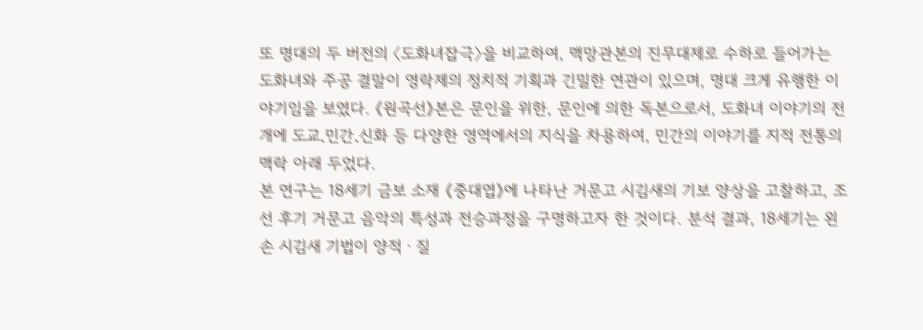또 명대의 두 버전의 〈도화녀잡극〉을 비교하여, 맥망관본의 진무대제로 수하로 들어가는 도화녀와 주공 결말이 영락제의 정치적 기획과 긴밀한 연관이 있으며, 명대 크게 유행한 이야기임을 보였다. 《원곡선》본은 문인을 위한, 문인에 의한 독본으로서, 도화녀 이야기의 전개에 도교․민간․신화 등 다양한 영역에서의 지식을 차용하여, 민간의 이야기를 지적 전통의 맥락 아래 두었다.
본 연구는 18세기 금보 소재 《중대엽》에 나타난 거문고 시김새의 기보 양상을 고찰하고, 조선 후기 거문고 음악의 특성과 전승과정을 구명하고자 한 것이다. 분석 결과, 18세기는 왼손 시김새 기법이 양적ㆍ질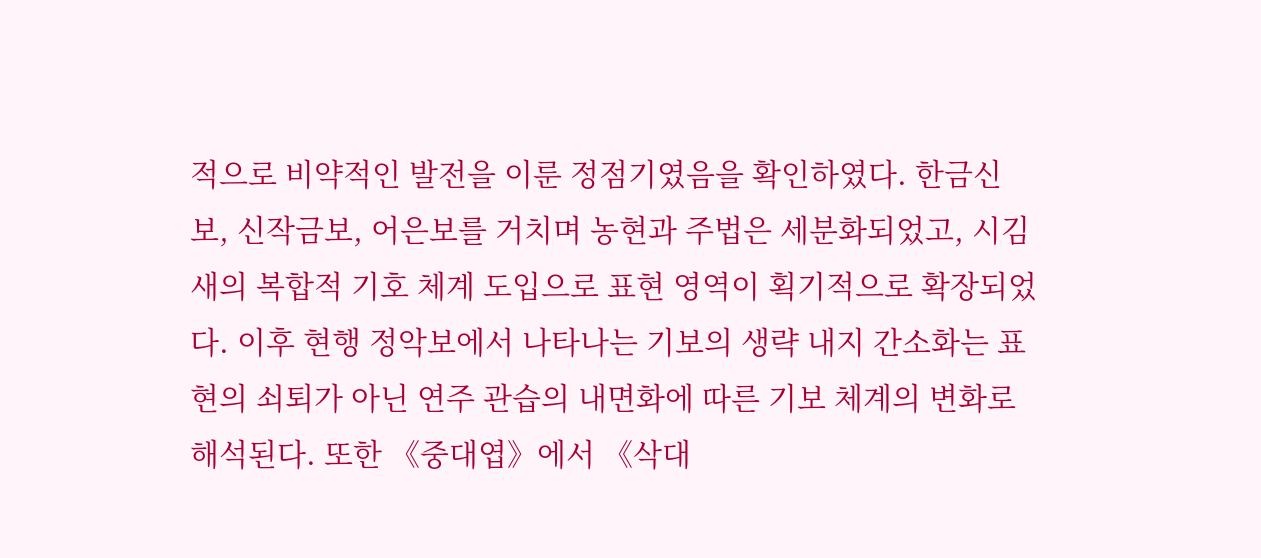적으로 비약적인 발전을 이룬 정점기였음을 확인하였다. 한금신보, 신작금보, 어은보를 거치며 농현과 주법은 세분화되었고, 시김새의 복합적 기호 체계 도입으로 표현 영역이 획기적으로 확장되었다. 이후 현행 정악보에서 나타나는 기보의 생략 내지 간소화는 표현의 쇠퇴가 아닌 연주 관습의 내면화에 따른 기보 체계의 변화로 해석된다. 또한 《중대엽》에서 《삭대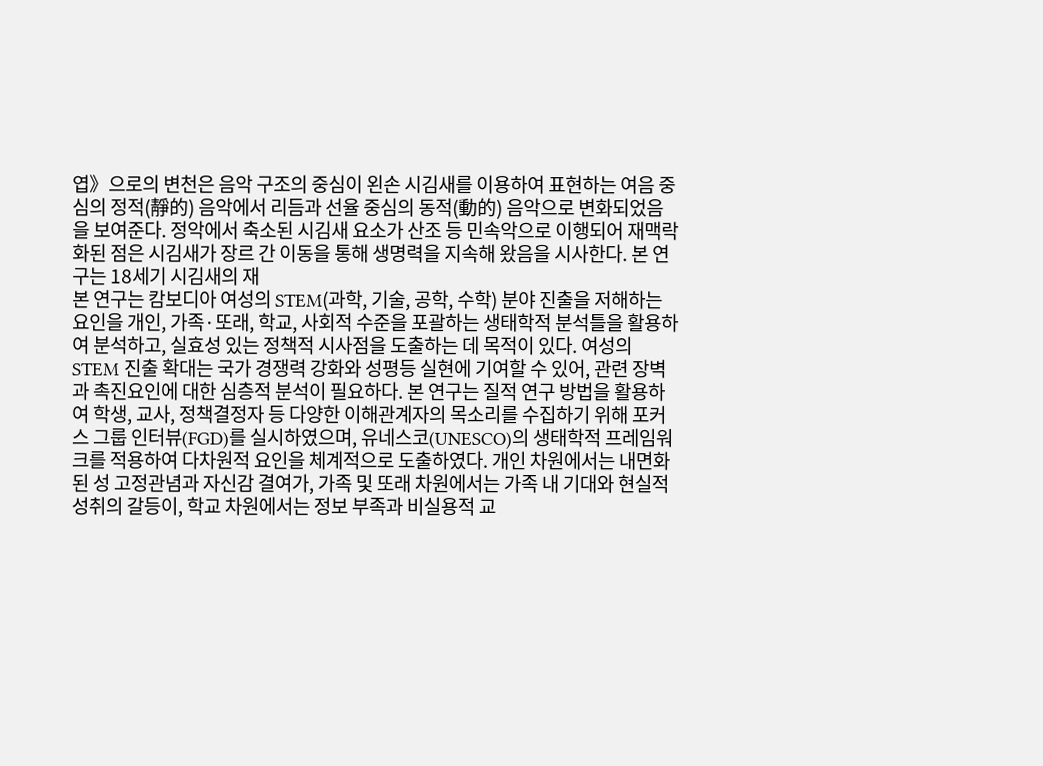엽》으로의 변천은 음악 구조의 중심이 왼손 시김새를 이용하여 표현하는 여음 중심의 정적(靜的) 음악에서 리듬과 선율 중심의 동적(動的) 음악으로 변화되었음을 보여준다. 정악에서 축소된 시김새 요소가 산조 등 민속악으로 이행되어 재맥락화된 점은 시김새가 장르 간 이동을 통해 생명력을 지속해 왔음을 시사한다. 본 연구는 18세기 시김새의 재
본 연구는 캄보디아 여성의 STEM(과학, 기술, 공학, 수학) 분야 진출을 저해하는 요인을 개인, 가족·또래, 학교, 사회적 수준을 포괄하는 생태학적 분석틀을 활용하여 분석하고, 실효성 있는 정책적 시사점을 도출하는 데 목적이 있다. 여성의 STEM 진출 확대는 국가 경쟁력 강화와 성평등 실현에 기여할 수 있어, 관련 장벽과 촉진요인에 대한 심층적 분석이 필요하다. 본 연구는 질적 연구 방법을 활용하여 학생, 교사, 정책결정자 등 다양한 이해관계자의 목소리를 수집하기 위해 포커스 그룹 인터뷰(FGD)를 실시하였으며, 유네스코(UNESCO)의 생태학적 프레임워크를 적용하여 다차원적 요인을 체계적으로 도출하였다. 개인 차원에서는 내면화된 성 고정관념과 자신감 결여가, 가족 및 또래 차원에서는 가족 내 기대와 현실적 성취의 갈등이, 학교 차원에서는 정보 부족과 비실용적 교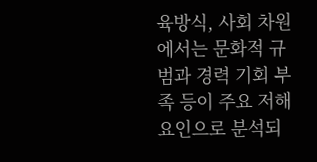육방식, 사회 차원에서는 문화적 규범과 경력 기회 부족 등이 주요 저해 요인으로 분석되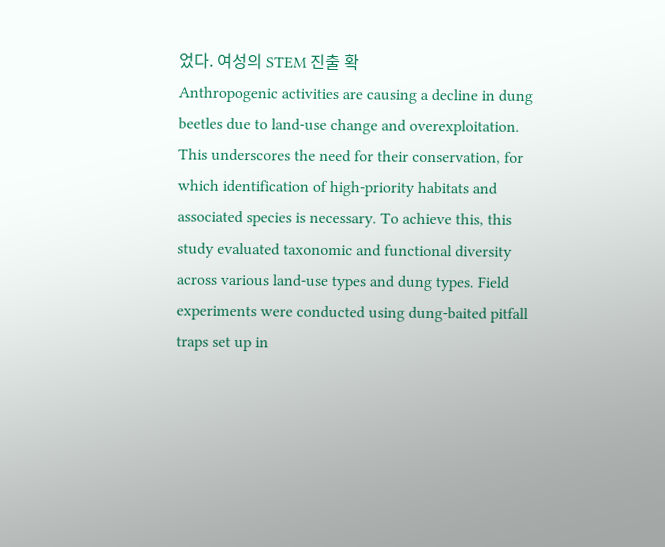었다. 여성의 STEM 진출 확
Anthropogenic activities are causing a decline in dung beetles due to land-use change and overexploitation. This underscores the need for their conservation, for which identification of high-priority habitats and associated species is necessary. To achieve this, this study evaluated taxonomic and functional diversity across various land-use types and dung types. Field experiments were conducted using dung-baited pitfall traps set up in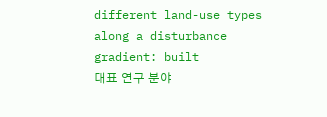different land-use types along a disturbance gradient: built
대표 연구 분야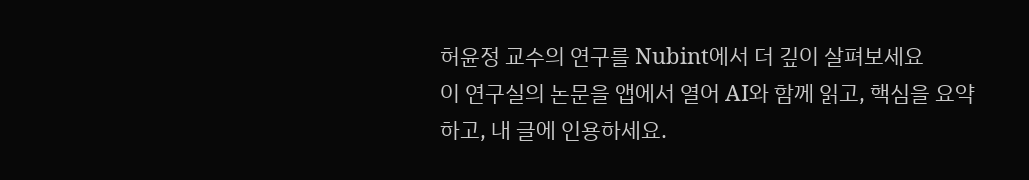허윤정 교수의 연구를 Nubint에서 더 깊이 살펴보세요
이 연구실의 논문을 앱에서 열어 AI와 함께 읽고, 핵심을 요약하고, 내 글에 인용하세요.